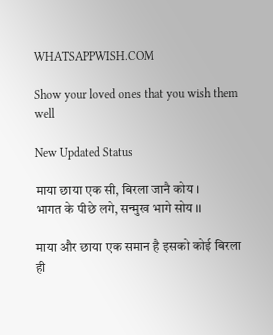WHATSAPPWISH.COM

Show your loved ones that you wish them well

New Updated Status

माया छाया एक सी, बिरला जानै कोय ।
भागत के पीछे लगे, सन्मुख भागे सोय ।।

माया और छाया एक समान है इसको कोई बिरला ही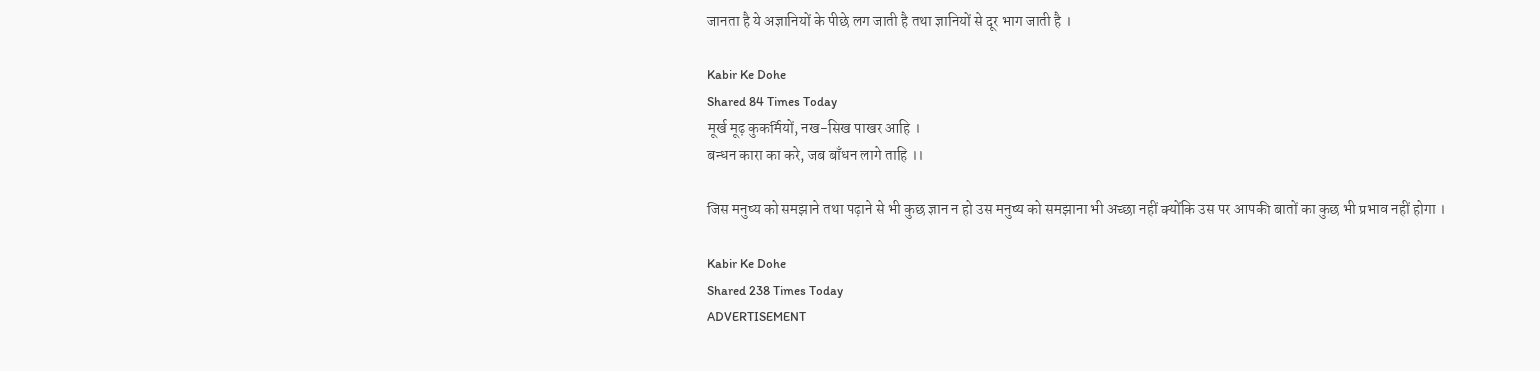जानता है ये अज्ञानियों के पीछे लग जाती है तथा ज्ञानियों से दूर भाग जाती है ।

Kabir Ke Dohe
Shared 84 Times Today
मूर्ख मूढ़ कुकर्मियों, नख-सिख पाखर आहि ।
बन्धन कारा का करे, जब बाँधन लागे ताहि ।।

जिस मनुष्य को समझाने तथा पढ़ाने से भी कुछ ज्ञान न हो उस मनुष्य को समझाना भी अच्छा नहीं क्योंकि उस पर आपकी बातों का कुछ भी प्रभाव नहीं होगा ।

Kabir Ke Dohe
Shared 238 Times Today
ADVERTISEMENT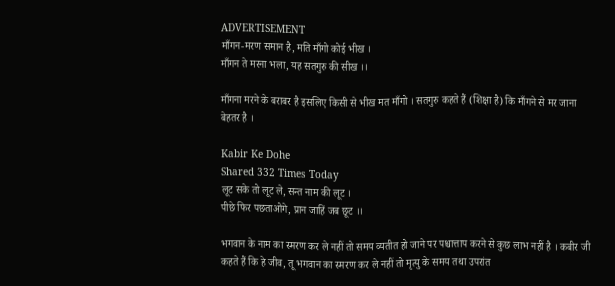ADVERTISEMENT
माँगन-मरण समान है, मति माँगो कोई भीख ।
माँगन ते मरना भला, यह सतगुरु की सीख ।।

माँगना मरने के बराबर है इसलिए किसी से भीख मत माँगो । सतगुरु कहते हैं (शिक्षा है) कि माँगने से मर जाना बेहतर है ।

Kabir Ke Dohe
Shared 332 Times Today
लूट सके तो लूट ले, सन्त नाम की लूट ।
पीछे फिर पछताओगे, प्रान जाहिं जब छूट ।।

भगवान के नाम का स्मरण कर ले नहीं तो समय व्यतीत हो जाने पर पश्चात्ताप करने से कुछ लाभ नहीं है । कबीर जी कहते हैं कि हे जीव, तू भगवान का स्मरण कर ले नहीं तो मृत्यु के समय तथा उपरांत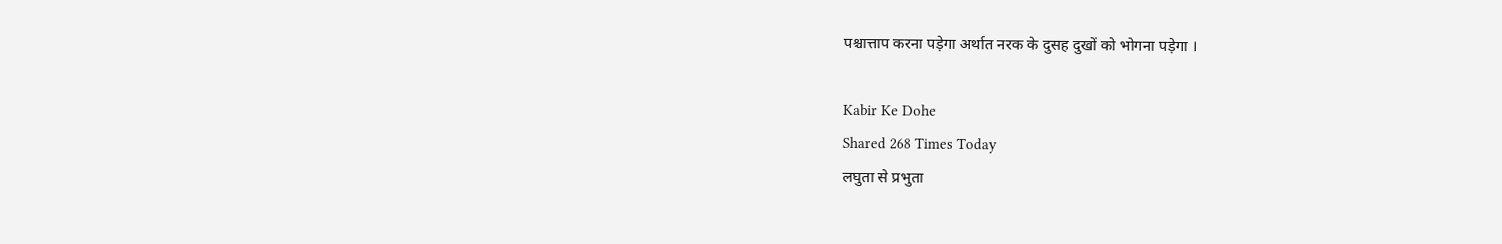पश्चात्ताप करना पड़ेगा अर्थात नरक के दुसह दुखों को भोगना पड़ेगा ।

Kabir Ke Dohe
Shared 268 Times Today
लघुता से प्रभुता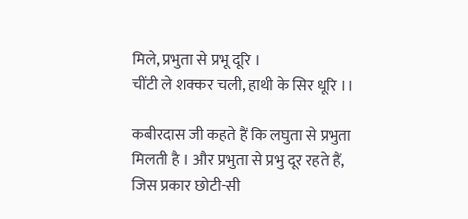मिले, प्रभुता से प्रभू दूरि ।
चींटी ले शक्कर चली, हाथी के सिर धूरि ।।

कबीरदास जी कहते हैं कि लघुता से प्रभुता मिलती है । और प्रभुता से प्रभु दूर रहते हैं, जिस प्रकार छोटी-सी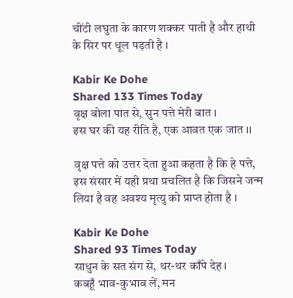चींटी लघुता के कारण शक्कर पाती है और हाथी के सिर पर धूल पड़ती है ।

Kabir Ke Dohe
Shared 133 Times Today
वृक्ष बोला पात से, सुन पत्ते मेरी बात ।
इस घर की यह रीति है, एक आवत एक जात ।।

वृक्ष पत्ते को उत्तर देता हुआ कहता है कि हे पत्ते, इस संसार में यही प्रथा प्रचलित है कि जिसने जन्म लिया है वह अवश्य मृत्यु को प्राप्त होता है ।

Kabir Ke Dohe
Shared 93 Times Today
साधुन के सत संग से, थर-थर काँपे देह ।
कबहूँ भाव-कुभाव लें, मन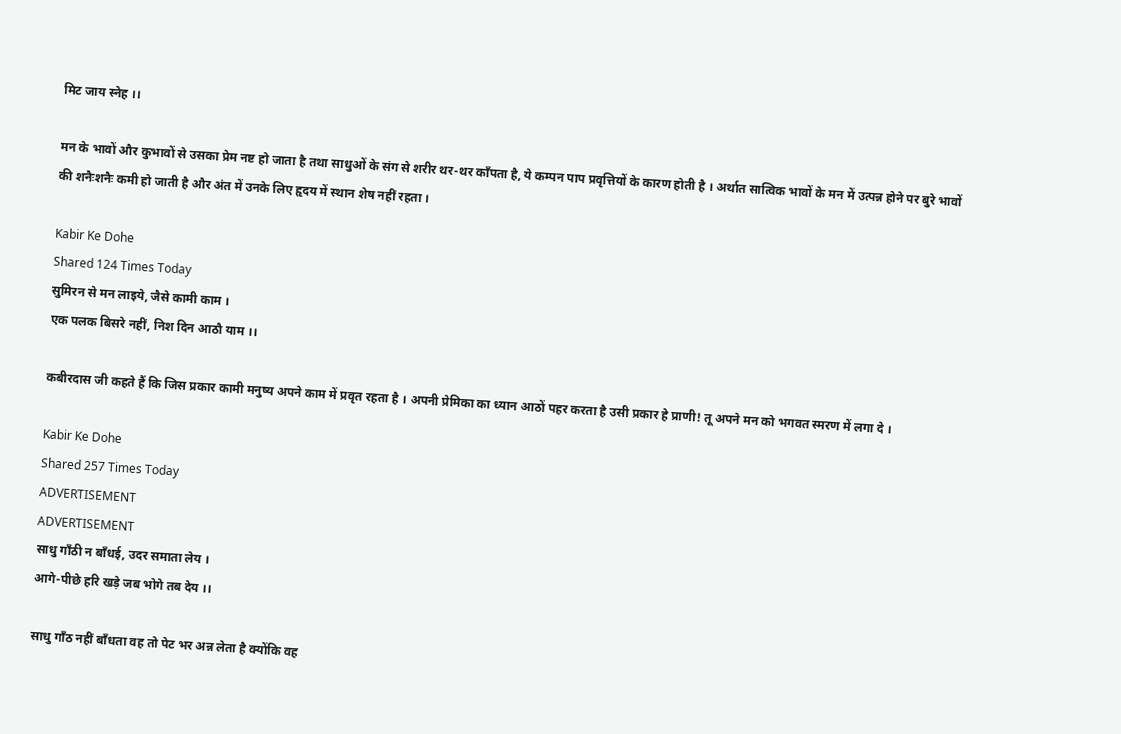मिट जाय स्नेह ।।

मन के भावों और कुभावों से उसका प्रेम नष्ट हो जाता है तथा साधुओं के संग से शरीर थर-थर काँपता है, ये कम्पन पाप प्रवृत्तियों के कारण होती है । अर्थात सात्विक भावों के मन में उत्पन्न होने पर बुरे भावों की शनैःशनैः कमी हो जाती है और अंत में उनके लिए हृदय में स्थान शेष नहीं रहता ।

Kabir Ke Dohe
Shared 124 Times Today
सुमिरन से मन लाइये, जैसे कामी काम ।
एक पलक बिसरे नहीं, निश दिन आठौ याम ।।

कबीरदास जी कहते हैं कि जिस प्रकार कामी मनुष्य अपने काम में प्रवृत रहता है । अपनी प्रेमिका का ध्यान आठों पहर करता है उसी प्रकार हे प्राणी! तू अपने मन को भगवत स्मरण में लगा दे ।

Kabir Ke Dohe
Shared 257 Times Today
ADVERTISEMENT
ADVERTISEMENT
साधु गाँठी न बाँधई, उदर समाता लेय ।
आगे-पीछे हरि खड़े जब भोगे तब देय ।।

साधु गाँठ नहीं बाँधता वह तो पेट भर अन्न लेता है क्योंकि वह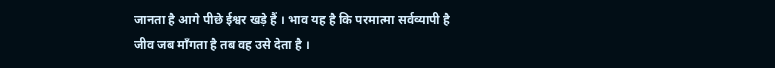जानता है आगे पीछे ईश्वर खड़े हैं । भाव यह है कि परमात्मा सर्वव्यापी है जीव जब माँगता है तब वह उसे देता है ।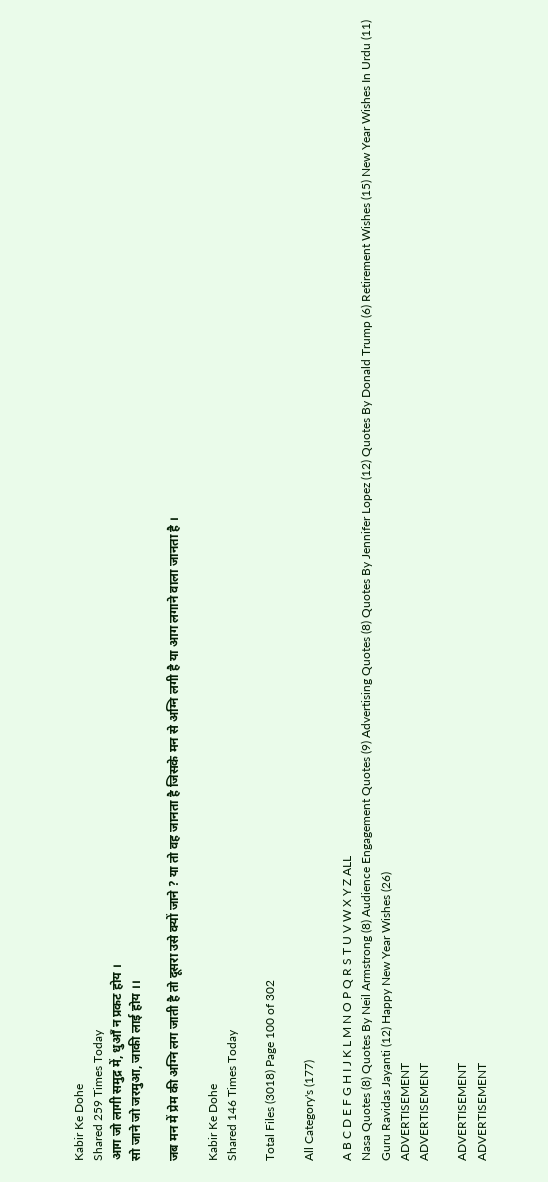Kabir Ke Dohe
Shared 259 Times Today
आग जो लागी समुद्र में, धुआँ न प्रकट होय ।
सो जाने जो जरमुआ, जाकी लाई होय ।।

जब मन में प्रेम की अग्नि लग जाती है तो दूसरा उसे क्यों जाने ? या तो वह जानता है जिसके मन से अग्नि लगी है या आग लगाने वाला जानता है ।

Kabir Ke Dohe
Shared 146 Times Today

Total Files (3018) Page 100 of 302

All Category's (177)

A B C D E F G H I J K L M N O P Q R S T U V W X Y Z ALL
Nasa Quotes (8) Quotes By Neil Armstrong (8) Audience Engagement Quotes (9) Advertising Quotes (8) Quotes By Jennifer Lopez (12) Quotes By Donald Trump (6) Retirement Wishes (15) New Year Wishes In Urdu (11) Guru Ravidas Jayanti (12) Happy New Year Wishes (26)
ADVERTISEMENT
ADVERTISEMENT

ADVERTISEMENT
ADVERTISEMENT